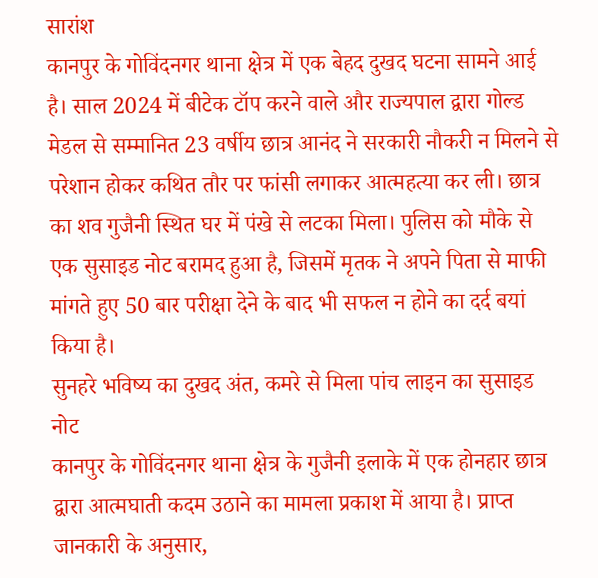सारांश
कानपुर के गोविंदनगर थाना क्षेत्र में एक बेहद दुखद घटना सामने आई है। साल 2024 में बीटेक टॉप करने वाले और राज्यपाल द्वारा गोल्ड मेडल से सम्मानित 23 वर्षीय छात्र आनंद ने सरकारी नौकरी न मिलने से परेशान होकर कथित तौर पर फांसी लगाकर आत्महत्या कर ली। छात्र का शव गुजैनी स्थित घर में पंखे से लटका मिला। पुलिस को मौके से एक सुसाइड नोट बरामद हुआ है, जिसमें मृतक ने अपने पिता से माफी मांगते हुए 50 बार परीक्षा देने के बाद भी सफल न होने का दर्द बयां किया है।
सुनहरे भविष्य का दुखद अंत, कमरे से मिला पांच लाइन का सुसाइड नोट
कानपुर के गोविंदनगर थाना क्षेत्र के गुजैनी इलाके में एक होनहार छात्र द्वारा आत्मघाती कदम उठाने का मामला प्रकाश में आया है। प्राप्त जानकारी के अनुसार,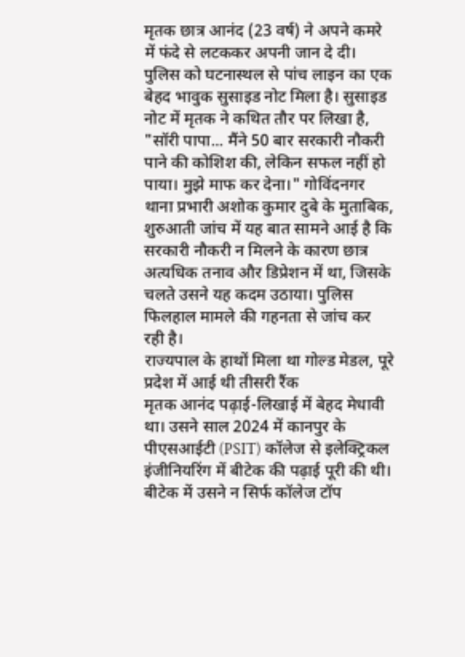मृतक छात्र आनंद (23 वर्ष) ने अपने कमरे में फंदे से लटककर अपनी जान दे दी। पुलिस को घटनास्थल से पांच लाइन का एक बेहद भावुक सुसाइड नोट मिला है। सुसाइड नोट में मृतक ने कथित तौर पर लिखा है, "सॉरी पापा... मैंने 50 बार सरकारी नौकरी पाने की कोशिश की, लेकिन सफल नहीं हो पाया। मुझे माफ कर देना।" गोविंदनगर थाना प्रभारी अशोक कुमार दुबे के मुताबिक, शुरुआती जांच में यह बात सामने आई है कि सरकारी नौकरी न मिलने के कारण छात्र अत्यधिक तनाव और डिप्रेशन में था, जिसके चलते उसने यह कदम उठाया। पुलिस फिलहाल मामले की गहनता से जांच कर रही है।
राज्यपाल के हाथों मिला था गोल्ड मेडल, पूरे प्रदेश में आई थी तीसरी रैंक
मृतक आनंद पढ़ाई-लिखाई में बेहद मेधावी था। उसने साल 2024 में कानपुर के पीएसआईटी (PSIT) कॉलेज से इलेक्ट्रिकल इंजीनियरिंग में बीटेक की पढ़ाई पूरी की थी। बीटेक में उसने न सिर्फ कॉलेज टॉप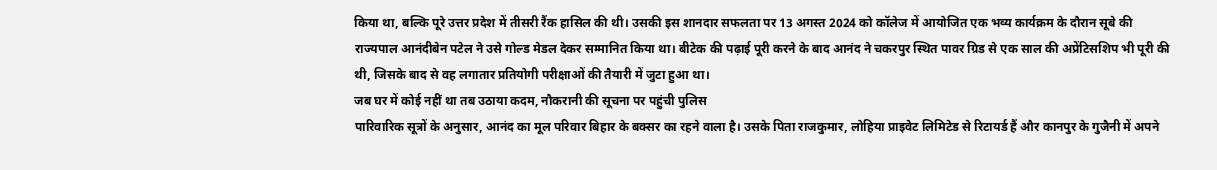किया था, बल्कि पूरे उत्तर प्रदेश में तीसरी रैंक हासिल की थी। उसकी इस शानदार सफलता पर 13 अगस्त 2024 को कॉलेज में आयोजित एक भव्य कार्यक्रम के दौरान सूबे की राज्यपाल आनंदीबेन पटेल ने उसे गोल्ड मेडल देकर सम्मानित किया था। बीटेक की पढ़ाई पूरी करने के बाद आनंद ने चकरपुर स्थित पावर ग्रिड से एक साल की अप्रेंटिसशिप भी पूरी की थी, जिसके बाद से वह लगातार प्रतियोगी परीक्षाओं की तैयारी में जुटा हुआ था।
जब घर में कोई नहीं था तब उठाया कदम, नौकरानी की सूचना पर पहुंची पुलिस
पारिवारिक सूत्रों के अनुसार, आनंद का मूल परिवार बिहार के बक्सर का रहने वाला है। उसके पिता राजकुमार, लोहिया प्राइवेट लिमिटेड से रिटायर्ड हैं और कानपुर के गुजैनी में अपने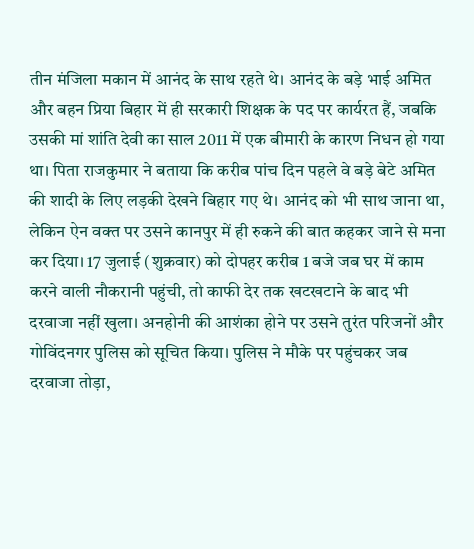तीन मंजिला मकान में आनंद के साथ रहते थे। आनंद के बड़े भाई अमित और बहन प्रिया बिहार में ही सरकारी शिक्षक के पद पर कार्यरत हैं, जबकि उसकी मां शांति देवी का साल 2011 में एक बीमारी के कारण निधन हो गया था। पिता राजकुमार ने बताया कि करीब पांच दिन पहले वे बड़े बेटे अमित की शादी के लिए लड़की देखने बिहार गए थे। आनंद को भी साथ जाना था, लेकिन ऐन वक्त पर उसने कानपुर में ही रुकने की बात कहकर जाने से मना कर दिया। 17 जुलाई (शुक्रवार) को दोपहर करीब 1 बजे जब घर में काम करने वाली नौकरानी पहुंची, तो काफी देर तक खटखटाने के बाद भी दरवाजा नहीं खुला। अनहोनी की आशंका होने पर उसने तुरंत परिजनों और गोविंदनगर पुलिस को सूचित किया। पुलिस ने मौके पर पहुंचकर जब दरवाजा तोड़ा,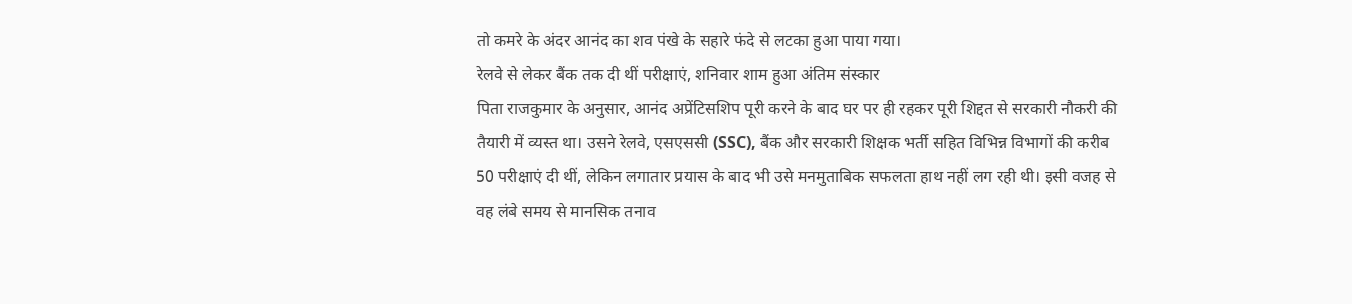तो कमरे के अंदर आनंद का शव पंखे के सहारे फंदे से लटका हुआ पाया गया।
रेलवे से लेकर बैंक तक दी थीं परीक्षाएं, शनिवार शाम हुआ अंतिम संस्कार
पिता राजकुमार के अनुसार, आनंद अप्रेंटिसशिप पूरी करने के बाद घर पर ही रहकर पूरी शिद्दत से सरकारी नौकरी की तैयारी में व्यस्त था। उसने रेलवे, एसएससी (SSC), बैंक और सरकारी शिक्षक भर्ती सहित विभिन्न विभागों की करीब 50 परीक्षाएं दी थीं, लेकिन लगातार प्रयास के बाद भी उसे मनमुताबिक सफलता हाथ नहीं लग रही थी। इसी वजह से वह लंबे समय से मानसिक तनाव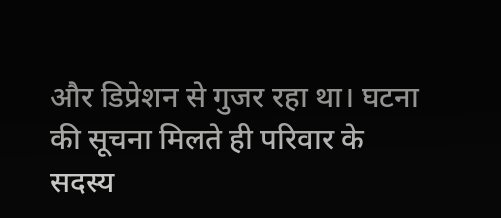और डिप्रेशन से गुजर रहा था। घटना की सूचना मिलते ही परिवार के सदस्य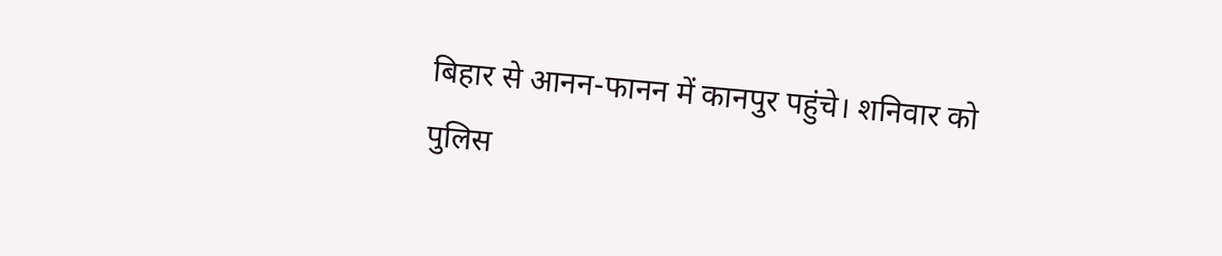बिहार से आनन-फानन में कानपुर पहुंचे। शनिवार को पुलिस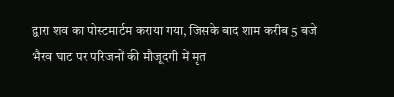द्वारा शव का पोस्टमार्टम कराया गया, जिसके बाद शाम करीब 5 बजे भैरव घाट पर परिजनों की मौजूदगी में मृत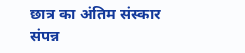छात्र का अंतिम संस्कार संपन्न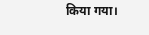किया गया।